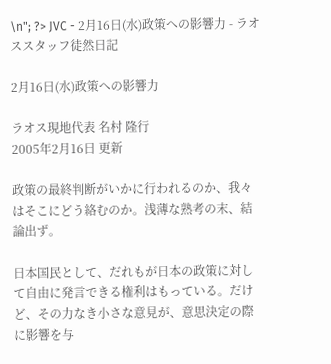\n"; ?> JVC - 2月16日(水)政策への影響力 - ラオススタッフ徒然日記

2月16日(水)政策への影響力

ラオス現地代表 名村 隆行
2005年2月16日 更新

政策の最終判断がいかに行われるのか、我々はそこにどう絡むのか。浅薄な熟考の末、結論出ず。

日本国民として、だれもが日本の政策に対して自由に発言できる権利はもっている。だけど、その力なき小さな意見が、意思決定の際に影響を与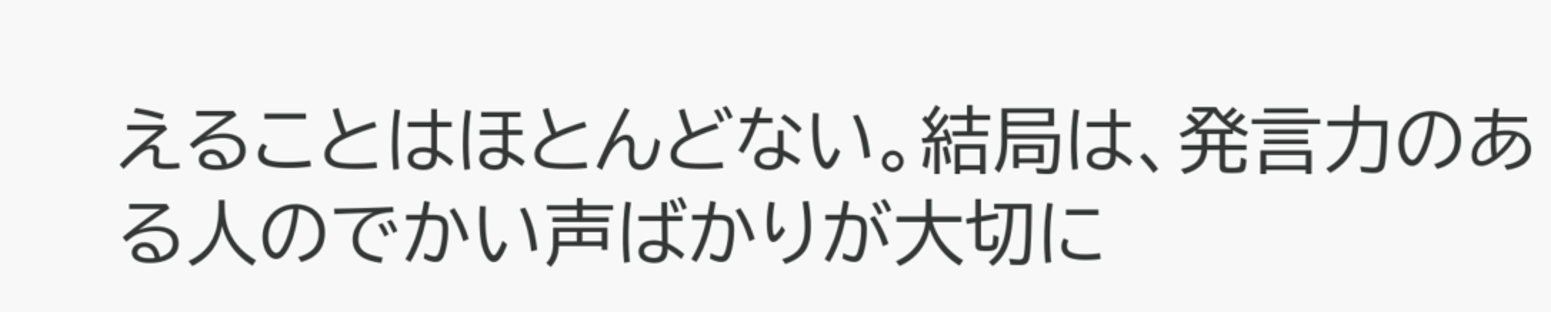えることはほとんどない。結局は、発言力のある人のでかい声ばかりが大切に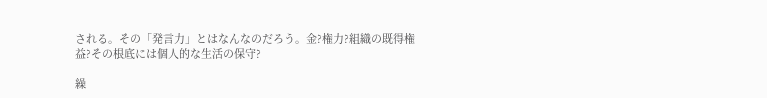される。その「発言力」とはなんなのだろう。金?権力?組織の既得権益?その根底には個人的な生活の保守?

繰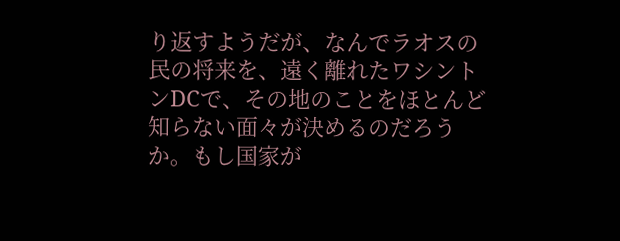り返すようだが、なんでラオスの民の将来を、遠く離れたワシントンDCで、その地のことをほとんど知らない面々が決めるのだろうか。もし国家が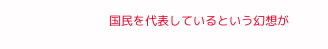国民を代表しているという幻想が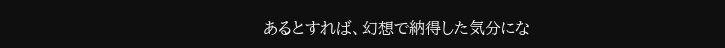あるとすれば、幻想で納得した気分にな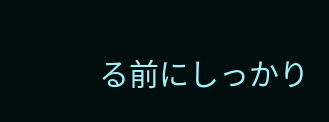る前にしっかり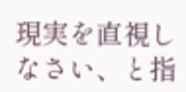現実を直視しなさい、と指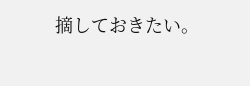摘しておきたい。